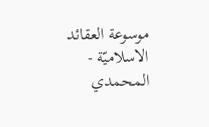موسوعة العقائد الاسلاميّة - المحمدي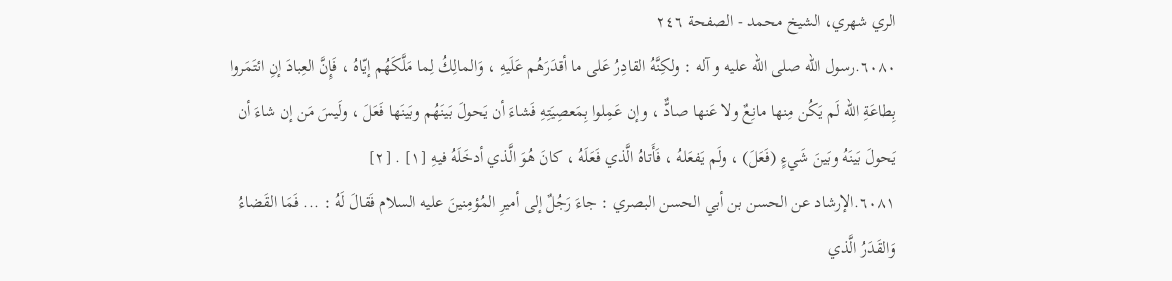الري شهري، الشيخ محمد - الصفحة ٢٤٦
٦٠٨٠.رسول اللّه صلى الله عليه و آله : ولكِنَّهُ القادِرُ عَلى ما أقدَرَهُم عَلَيهِ ، وَالمالِكُ لِما مَلَّكَهُم إيّاهُ ، فَإِنَّ العِبادَ إنِ ائتَمَروا بِطاعَةِ اللّه لَم يَكُن مِنها مانِعٌ ولا عَنها صادٌّ ، وإن عَمِلوا بِمَعصِيَتِهِ فَشاءَ أن يَحولَ بَينَهُم وبَينَها فَعَلَ ، ولَيسَ مَن إن شاءَ أن يَحولَ بَينَهُ وبَينَ شَيءٍ (فَعَلَ) ، ولَم يَفعَلهُ ، فَأَتاهُ الَّذي فَعَلَهُ ، كانَ هُوَ الَّذي أدخَلَهُ فيهِ [١] . [٢]
٦٠٨١.الإرشاد عن الحسن بن أبي الحسن البصري : جاءَ رَجُلٌ إلى أميرِ المُؤمِنينَ عليه السلام فَقالَ لَهُ : ... فَمَا القَضاءُ وَالقَدَرُ الَّذي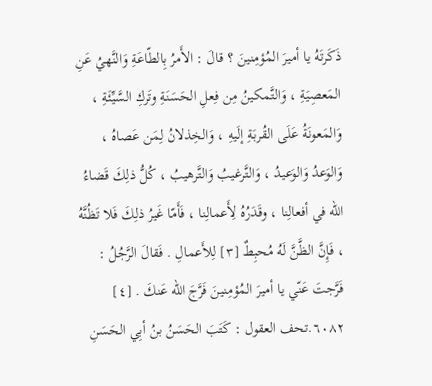ذَكَرتَهُ يا أميرَ المُؤمِنينَ ؟ قالَ : الأَمرُ بِالطّاعَةِ وَالنَّهيُ عَنِ المَعصِيَةِ ، وَالتَّمكينُ مِن فِعلِ الحَسَنَةِ وتَركِ السَّيِّئَةِ ، وَالمَعونَةُ عَلَى القُربَةِ إلَيهِ ، وَالخِذلانُ لِمَن عَصاهُ ، وَالوَعدُ وَالوَعيدُ ، وَالتَّرغيبُ وَالتَّرهيبُ ، كُلُّ ذلِكَ قَضاءُ اللّه في أفعالِنا ، وقَدَرُهُ لِأَعمالِنا ، فَأَمّا غَيرُ ذلِكَ فَلا تَظُنَّهُ ، فَإِنَّ الظَّنَّ لَهُ مُحبِطٌ [٣] لِلأَعمالِ . فَقالَ الرَّجُلُ : فَرَّجتَ عَنّي يا أميرَ المُؤمِنينَ فَرَّجَ اللّه عَنكَ . [٤]
٦٠٨٢.تحف العقول : كَتَبَ الحَسَنُ بنُ أبِي الحَسَنِ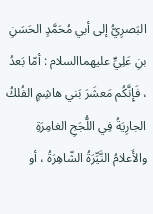البَصرِيُّ إلى أبي مُحَمَّدٍ الحَسَنِ بنِ عَلِيٍّ عليهماالسلام : أمّا بَعدُ ، فَإِنَّكُم مَعشَرَ بَني هاشِمٍ الفُلكُ الجارِيَةُ فِي اللُّجَجِ الغامِرَةِ والأَعلامُ النَّيِّرَةُ الشّاهِرَةُ ، أو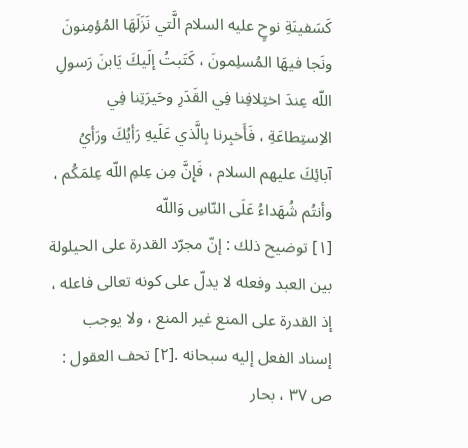كَسَفينَةِ نوحٍ عليه السلام الَّتي نَزَلَهَا المُؤمِنونَ ونَجا فيهَا المُسلِمونَ ، كَتَبتُ إلَيكَ يَابنَ رَسولِ اللّه عِندَ اختِلافِنا فِي القَدَرِ وحَيرَتِنا فِي الاِستِطاعَةِ ، فَأَخبِرنا بِالَّذي عَلَيهِ رَأيُكَ ورَأيُ آبائِكَ عليهم السلام ، فَإِنَّ مِن عِلمِ اللّه عِلمَكُم ، وأنتُم شُهَداءُ عَلَى النّاسِ وَاللّه
[١] توضيح ذلك : إنّ مجرّد القدرة على الحيلولة بين العبد وفعله لا يدلّ على كونه تعالى فاعله ، إذ القدرة على المنع غير المنع ، ولا يوجب إسناد الفعل إليه سبحانه .[٢] تحف العقول : ص ٣٧ ، بحار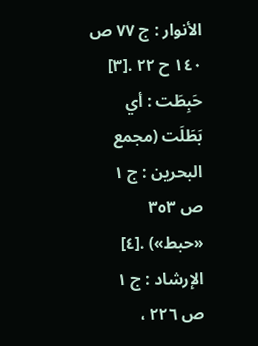الأنوار : ج ٧٧ ص ١٤٠ ح ٢٢ .[٣] حَبِطَت : أي بَطَلَت (مجمع البحرين : ج ١ ص ٣٥٣ «حبط») .[٤] الإرشاد : ج ١ ص ٢٢٦ ،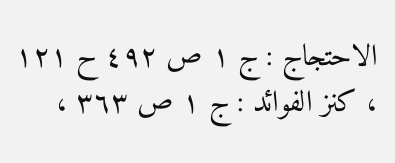الاحتجاج : ج ١ ص ٤٩٢ ح ١٢١ ، كنز الفوائد : ج ١ ص ٣٦٣ ،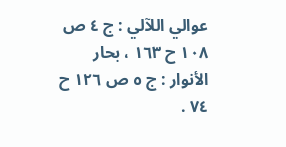عوالي اللآلي : ج ٤ ص ١٠٨ ح ١٦٣ ، بحار الأنوار : ج ٥ ص ١٢٦ ح ٧٤ .